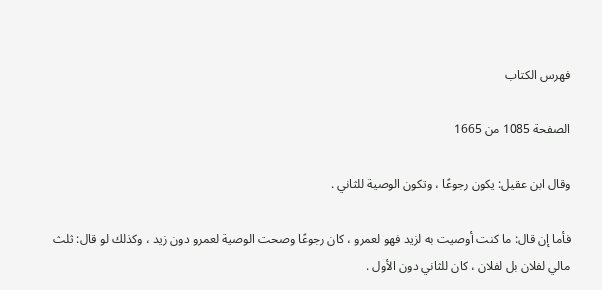فهرس الكتاب

الصفحة 1085 من 1665

وقال ابن عقيل: يكون رجوعًا ، وتكون الوصية للثاني .

فأما إن قال: ما كنت أوصيت به لزيد فهو لعمرو ، كان رجوعًا وصحت الوصية لعمرو دون زيد ، وكذلك لو قال: ثلث مالي لفلان بل لفلان ، كان للثاني دون الأول .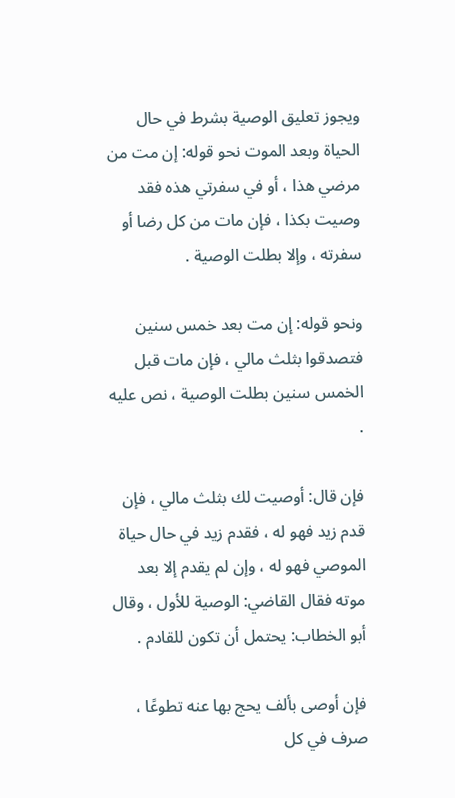ويجوز تعليق الوصية بشرط في حال الحياة وبعد الموت نحو قوله: إن مت من مرضي هذا ، أو في سفرتي هذه فقد وصيت بكذا ، فإن مات من كل رضا أو سفرته ، وإلا بطلت الوصية .

ونحو قوله: إن مت بعد خمس سنين فتصدقوا بثلث مالي ، فإن مات قبل الخمس سنين بطلت الوصية ، نص عليه .

فإن قال: أوصيت لك بثلث مالي ، فإن قدم زيد فهو له ، فقدم زيد في حال حياة الموصي فهو له ، وإن لم يقدم إلا بعد موته فقال القاضي: الوصية للأول ، وقال أبو الخطاب: يحتمل أن تكون للقادم .

فإن أوصى بألف يحج بها عنه تطوعًا ، صرف في كل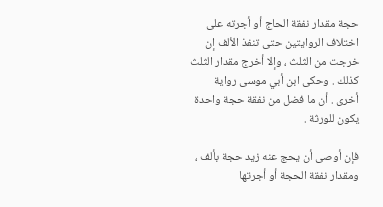حجة مقدار نفقة الحاج أو أجرته على اختلاف الروايتين حتى تنفذ الألف إن خرجت من الثلث ، وإلا أخرج مقدار الثلث كذلك . وحكى ابن أبي موسى رواية أخرى . أن ما فضل من نفقة حجة واحدة يكون للورثة .

فإن أوصى أن يحج عنه زيد حجة بألف ، ومقدار نفقة الحجة أو أجرتها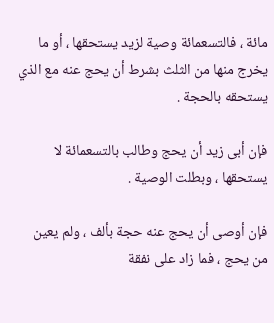مائة ، فالتسعمائة وصية لزيد يستحقها ، أو ما يخرج منها من الثلث بشرط أن يحج عنه مع الذي يستحقه بالحجة .

فإن أبى زيد أن يحج وطالب بالتسعمائة لا يستحقها ، وبطلت الوصية .

فإن أوصى أن يحج عنه حجة بألف ، ولم يعين من يحج ، فما زاد على نفقة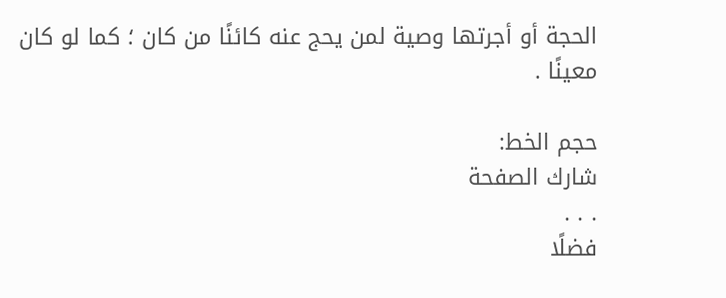الحجة أو أجرتها وصية لمن يحج عنه كائنًا من كان ؛ كما لو كان معينًا .

حجم الخط:
شارك الصفحة
. . .
فضلًا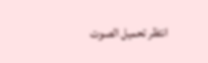انتظر تحميل الصوت